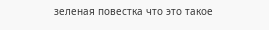зеленая повестка что это такое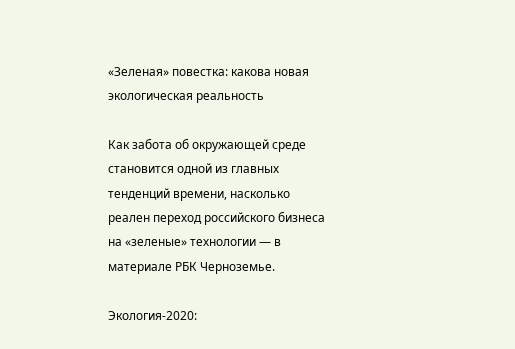«Зеленая» повестка: какова новая экологическая реальность

Как забота об окружающей среде становится одной из главных тенденций времени, насколько реален переход российского бизнеса на «зеленые» технологии — в материале РБК Черноземье.

Экология-2020: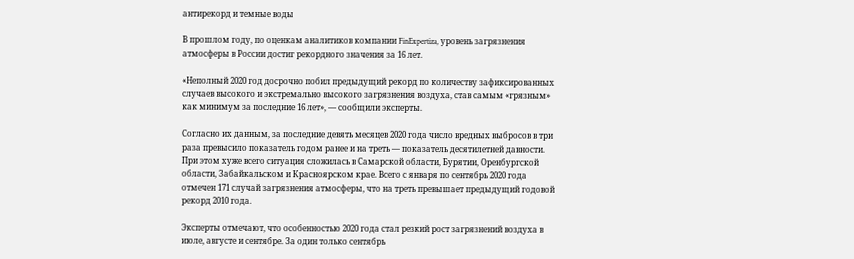антирекорд и темные воды

В прошлом году, по оценкам аналитиков компании FinExpertiza, уровень загрязнения атмосферы в России достиг рекордного значения за 16 лет.

«Неполный 2020 год досрочно побил предыдущий рекорд по количеству зафиксированных случаев высокого и экстремально высокого загрязнения воздуха, став самым «грязным» как минимум за последние 16 лет», — сообщили эксперты.

Согласно их данным, за последние девять месяцев 2020 года число вредных выбросов в три раза превысило показатель годом ранее и на треть — показатель десятилетней давности. При этом хуже всего ситуация сложилась в Самарской области, Бурятии, Оренбургской области, Забайкальском и Красноярском крае. Всего с января по сентябрь 2020 года отмечен 171 случай загрязнения атмосферы, что на треть превышает предыдущий годовой рекорд 2010 года.

Эксперты отмечают, что особенностью 2020 года стал резкий рост загрязнений воздуха в июле, августе и сентябре. За один только сентябрь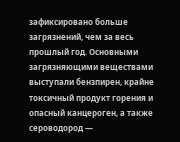зафиксировано больше загрязнений, чем за весь прошлый год. Основными загрязняющими веществами выступали бензпирен, крайне токсичный продукт горения и опасный канцероген, а также сероводород —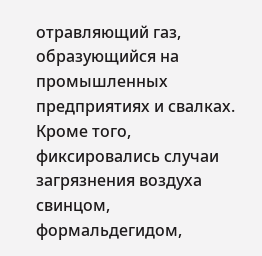отравляющий газ, образующийся на промышленных предприятиях и свалках. Кроме того, фиксировались случаи загрязнения воздуха свинцом, формальдегидом,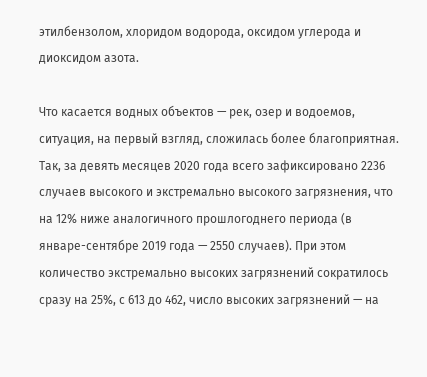этилбензолом, хлоридом водорода, оксидом углерода и диоксидом азота.

Что касается водных объектов — рек, озер и водоемов, ситуация, на первый взгляд, сложилась более благоприятная. Так, за девять месяцев 2020 года всего зафиксировано 2236 случаев высокого и экстремально высокого загрязнения, что на 12% ниже аналогичного прошлогоднего периода (в январе-сентябре 2019 года — 2550 случаев). При этом количество экстремально высоких загрязнений сократилось сразу на 25%, с 613 до 462, число высоких загрязнений — на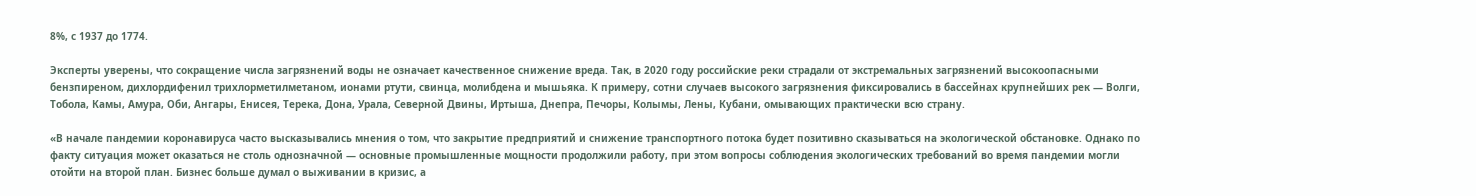8%, с 1937 до 1774.

Эксперты уверены, что сокращение числа загрязнений воды не означает качественное снижение вреда. Так, в 2020 году российские реки страдали от экстремальных загрязнений высокоопасными бензпиреном, дихлордифенил трихлорметилметаном, ионами ртути, свинца, молибдена и мышьяка. К примеру, сотни случаев высокого загрязнения фиксировались в бассейнах крупнейших рек — Волги, Тобола, Камы, Амура, Оби, Ангары, Енисея, Терека, Дона, Урала, Северной Двины, Иртыша, Днепра, Печоры, Колымы, Лены, Кубани, омывающих практически всю страну.

«В начале пандемии коронавируса часто высказывались мнения о том, что закрытие предприятий и снижение транспортного потока будет позитивно сказываться на экологической обстановке. Однако по факту ситуация может оказаться не столь однозначной — основные промышленные мощности продолжили работу, при этом вопросы соблюдения экологических требований во время пандемии могли отойти на второй план. Бизнес больше думал о выживании в кризис, а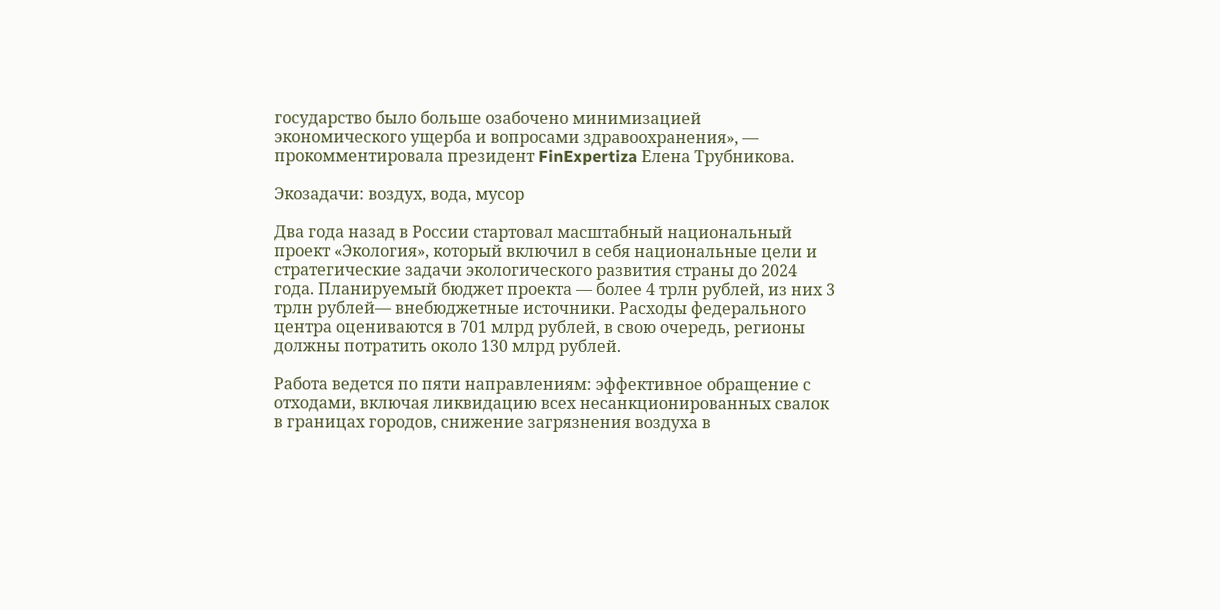государство было больше озабочено минимизацией экономического ущерба и вопросами здравоохранения», — прокомментировала президент FinExpertiza Елена Трубникова.

Экозадачи: воздух, вода, мусор

Два года назад в России стартовал масштабный национальный проект «Экология», который включил в себя национальные цели и стратегические задачи экологического развития страны до 2024 года. Планируемый бюджет проекта — более 4 трлн рублей, из них 3 трлн рублей— внебюджетные источники. Расходы федерального центра оцениваются в 701 млрд рублей, в свою очередь, регионы должны потратить около 130 млрд рублей.

Работа ведется по пяти направлениям: эффективное обращение с отходами, включая ликвидацию всех несанкционированных свалок в границах городов, снижение загрязнения воздуха в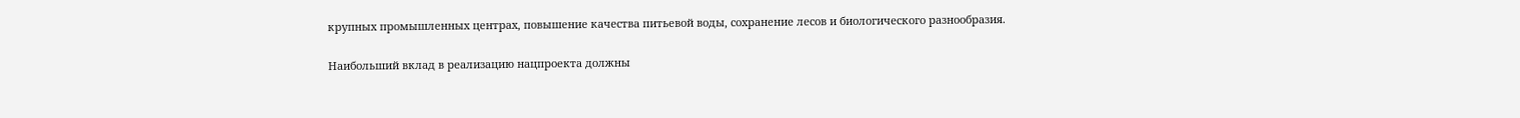крупных промышленных центрах, повышение качества питьевой воды, сохранение лесов и биологического разнообразия.

Наибольший вклад в реализацию нацпроекта должны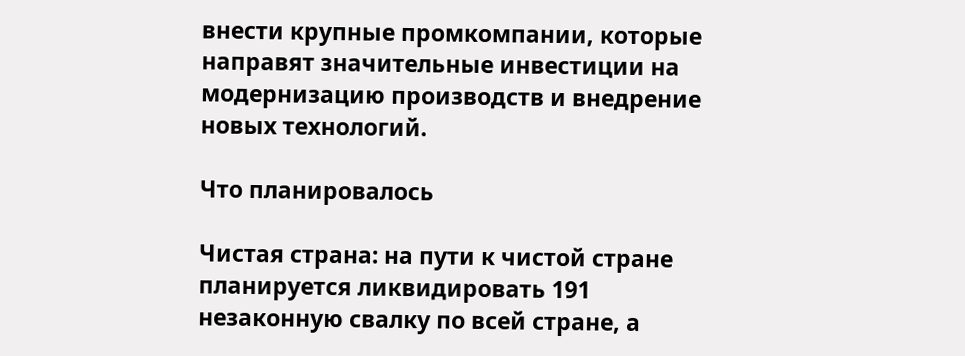внести крупные промкомпании, которые направят значительные инвестиции на модернизацию производств и внедрение новых технологий.

Что планировалось

Чистая страна: на пути к чистой стране планируется ликвидировать 191 незаконную свалку по всей стране, а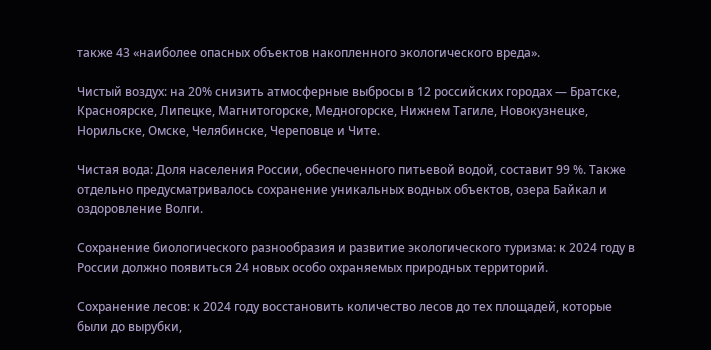также 43 «наиболее опасных объектов накопленного экологического вреда».

Чистый воздух: на 20% снизить атмосферные выбросы в 12 российских городах — Братске, Красноярске, Липецке, Магнитогорске, Медногорске, Нижнем Тагиле, Новокузнецке, Норильске, Омске, Челябинске, Череповце и Чите.

Чистая вода: Доля населения России, обеспеченного питьевой водой, составит 99 %. Также отдельно предусматривалось сохранение уникальных водных объектов, озера Байкал и оздоровление Волги.

Сохранение биологического разнообразия и развитие экологического туризма: к 2024 году в России должно появиться 24 новых особо охраняемых природных территорий.

Сохранение лесов: к 2024 году восстановить количество лесов до тех площадей, которые были до вырубки,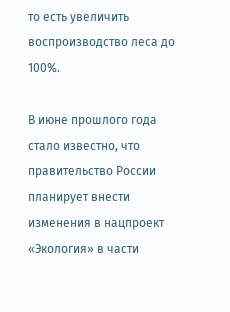то есть увеличить воспроизводство леса до 100%.

В июне прошлого года стало известно, что правительство России планирует внести изменения в нацпроект «Экология» в части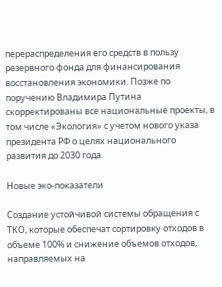перераспределения его средств в пользу резервного фонда для финансирования восстановления экономики. Позже по поручению Владимира Путина скорректированы все национальные проекты, в том числе «Экология» с учетом нового указа президента РФ о целях национального развития до 2030 года.

Новые эко-показатели

Создание устойчивой системы обращения с ТКО, которые обеспечат сортировку отходов в объеме 100% и снижение объемов отходов, направляемых на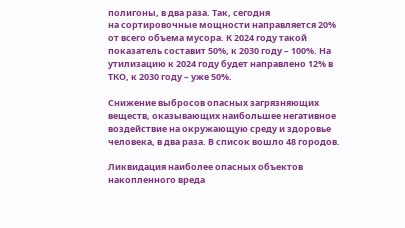полигоны, в два раза. Так, сегодня
на сортировочные мощности направляется 20% от всего объема мусора. К 2024 году такой показатель составит 50%, к 2030 году – 100%. На утилизацию к 2024 году будет направлено 12% в ТКО, к 2030 году – уже 50%.

Снижение выбросов опасных загрязняющих веществ, оказывающих наибольшее негативное воздействие на окружающую среду и здоровье человека, в два раза. В список вошло 48 городов.

Ликвидация наиболее опасных объектов накопленного вреда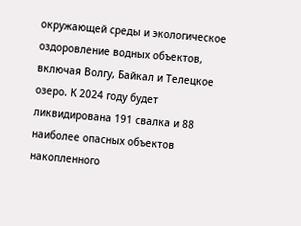окружающей среды и экологическое оздоровление водных объектов, включая Волгу, Байкал и Телецкое озеро. К 2024 году будет ликвидирована 191 свалка и 88 наиболее опасных объектов накопленного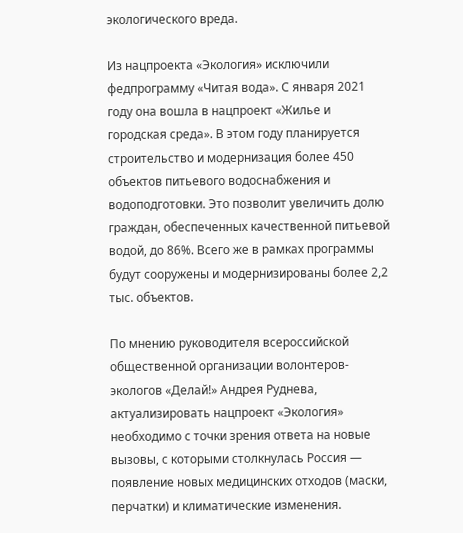экологического вреда.

Из нацпроекта «Экология» исключили федпрограмму «Читая вода». С января 2021 году она вошла в нацпроект «Жилье и городская среда». В этом году планируется строительство и модернизация более 450 объектов питьевого водоснабжения и водоподготовки. Это позволит увеличить долю граждан, обеспеченных качественной питьевой водой, до 86%. Всего же в рамках программы будут сооружены и модернизированы более 2,2 тыс. объектов.

По мнению руководителя всероссийской общественной организации волонтеров-экологов «Делай!» Андрея Руднева, актуализировать нацпроект «Экология» необходимо с точки зрения ответа на новые вызовы, с которыми столкнулась Россия — появление новых медицинских отходов (маски, перчатки) и климатические изменения.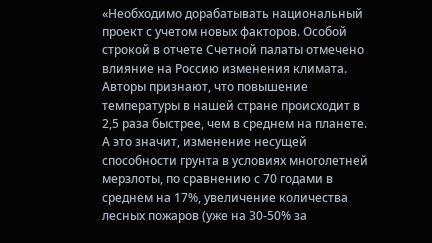«Необходимо дорабатывать национальный проект с учетом новых факторов. Особой строкой в отчете Счетной палаты отмечено влияние на Россию изменения климата. Авторы признают, что повышение температуры в нашей стране происходит в 2,5 раза быстрее, чем в среднем на планете. А это значит, изменение несущей способности грунта в условиях многолетней мерзлоты, по сравнению с 70 годами в среднем на 17%, увеличение количества лесных пожаров (уже на 30-50% за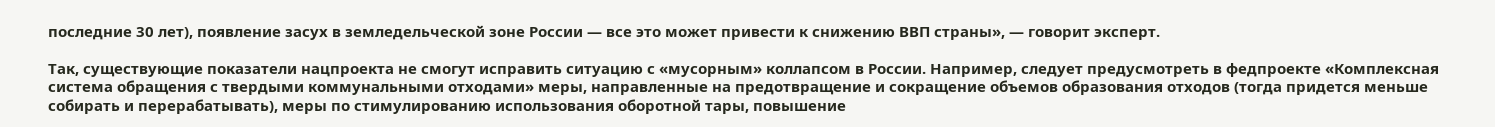последние 30 лет), появление засух в земледельческой зоне России — все это может привести к снижению ВВП страны», — говорит эксперт.

Так, существующие показатели нацпроекта не смогут исправить ситуацию с «мусорным» коллапсом в России. Например, следует предусмотреть в федпроекте «Комплексная система обращения с твердыми коммунальными отходами» меры, направленные на предотвращение и сокращение объемов образования отходов (тогда придется меньше собирать и перерабатывать), меры по стимулированию использования оборотной тары, повышение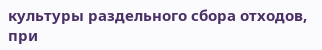культуры раздельного сбора отходов, при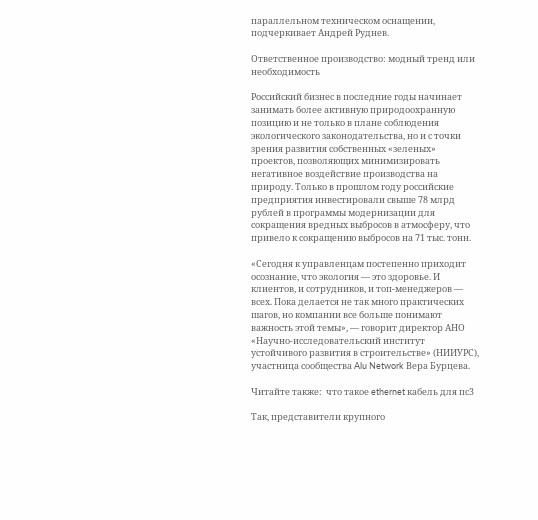параллельном техническом оснащении, подчеркивает Андрей Руднев.

Ответственное производство: модный тренд или необходимость

Российский бизнес в последние годы начинает занимать более активную природоохранную позицию и не только в плане соблюдения экологического законодательства, но и с точки зрения развития собственных «зеленых» проектов, позволяющих минимизировать негативное воздействие производства на природу. Только в прошлом году российские предприятия инвестировали свыше 78 млрд рублей в программы модернизации для сокращения вредных выбросов в атмосферу, что привело к сокращению выбросов на 71 тыс. тонн.

«Сегодня к управленцам постепенно приходит осознание, что экология — это здоровье. И клиентов, и сотрудников, и топ-менеджеров — всех. Пока делается не так много практических шагов, но компании все больше понимают важность этой темы», — говорит директор АНО «Научно-исследовательский институт устойчивого развития в строительстве» (НИИУРС), участница сообщества Alu Network Вера Бурцева.

Читайте также:  что такое ethernet кабель для пс3

Так, представители крупного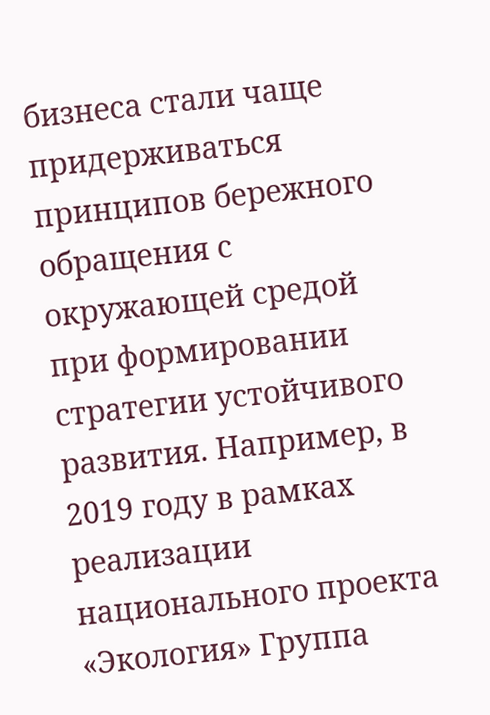бизнеса стали чаще придерживаться принципов бережного обращения с окружающей средой при формировании стратегии устойчивого развития. Например, в 2019 году в рамках реализации национального проекта «Экология» Группа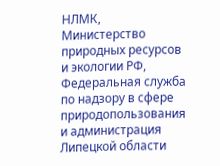НЛМК, Министерство природных ресурсов и экологии РФ, Федеральная служба по надзору в сфере природопользования и администрация Липецкой области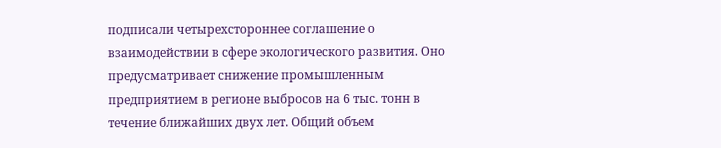подписали четырехстороннее соглашение о взаимодействии в сфере экологического развития. Оно предусматривает снижение промышленным предприятием в регионе выбросов на 6 тыс. тонн в течение ближайших двух лет. Общий объем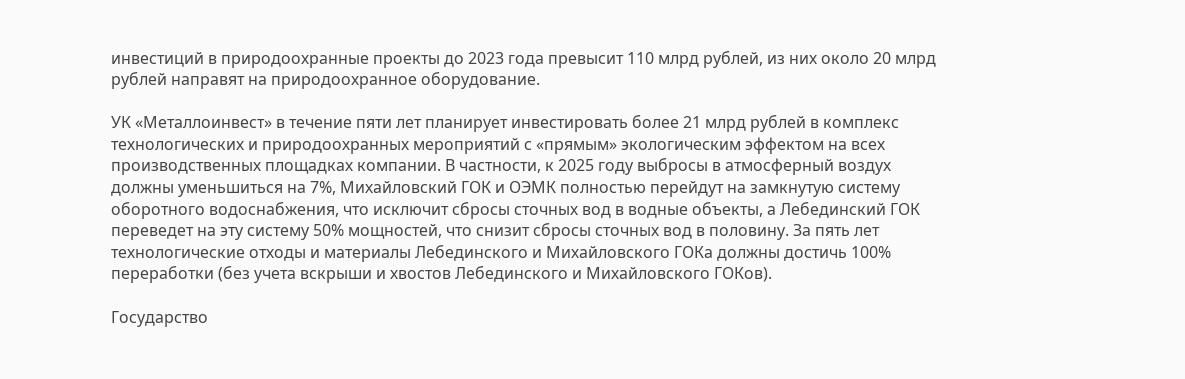инвестиций в природоохранные проекты до 2023 года превысит 110 млрд рублей, из них около 20 млрд рублей направят на природоохранное оборудование.

УК «Металлоинвест» в течение пяти лет планирует инвестировать более 21 млрд рублей в комплекс технологических и природоохранных мероприятий с «прямым» экологическим эффектом на всех производственных площадках компании. В частности, к 2025 году выбросы в атмосферный воздух должны уменьшиться на 7%, Михайловский ГОК и ОЭМК полностью перейдут на замкнутую систему оборотного водоснабжения, что исключит сбросы сточных вод в водные объекты, а Лебединский ГОК переведет на эту систему 50% мощностей, что снизит сбросы сточных вод в половину. За пять лет технологические отходы и материалы Лебединского и Михайловского ГОКа должны достичь 100% переработки (без учета вскрыши и хвостов Лебединского и Михайловского ГОКов).

Государство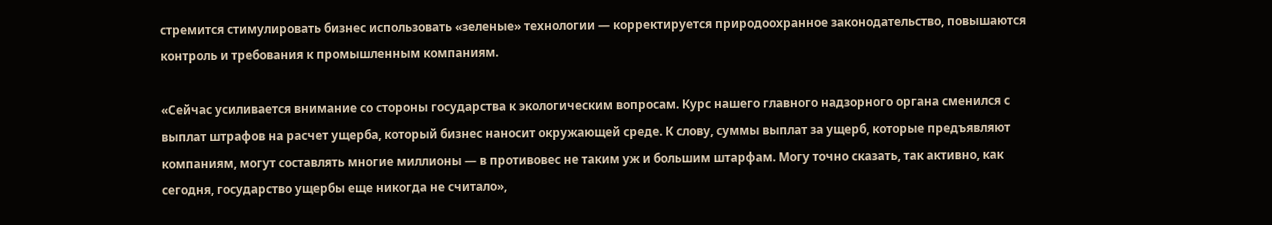стремится стимулировать бизнес использовать «зеленые» технологии — корректируется природоохранное законодательство, повышаются контроль и требования к промышленным компаниям.

«Сейчас усиливается внимание со стороны государства к экологическим вопросам. Курс нашего главного надзорного органа сменился с выплат штрафов на расчет ущерба, который бизнес наносит окружающей среде. К слову, суммы выплат за ущерб, которые предъявляют компаниям, могут составлять многие миллионы — в противовес не таким уж и большим штарфам. Могу точно сказать, так активно, как сегодня, государство ущербы еще никогда не считало»,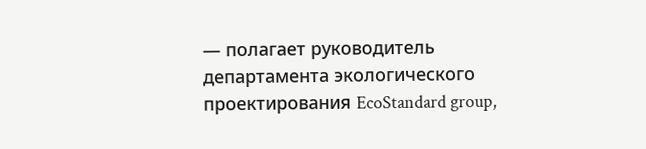— полагает руководитель департамента экологического проектирования EcoStandard group,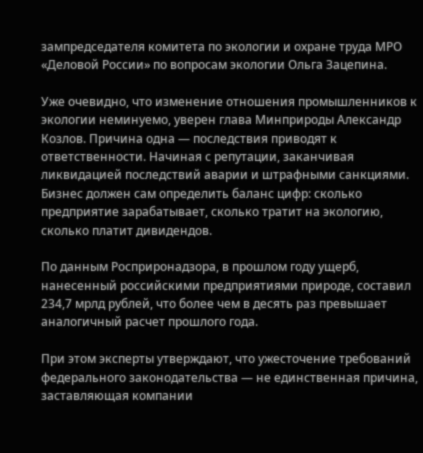зампредседателя комитета по экологии и охране труда МРО «Деловой России» по вопросам экологии Ольга Зацепина.

Уже очевидно, что изменение отношения промышленников к экологии неминуемо, уверен глава Минприроды Александр Козлов. Причина одна — последствия приводят к ответственности. Начиная с репутации, заканчивая ликвидацией последствий аварии и штрафными санкциями. Бизнес должен сам определить баланс цифр: сколько предприятие зарабатывает, сколько тратит на экологию, сколько платит дивидендов.

По данным Росприронадзора, в прошлом году ущерб, нанесенный российскими предприятиями природе, составил 234,7 мрлд рублей, что более чем в десять раз превышает аналогичный расчет прошлого года.

При этом эксперты утверждают, что ужесточение требований федерального законодательства — не единственная причина, заставляющая компании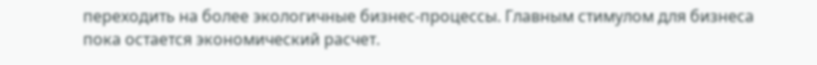переходить на более экологичные бизнес-процессы. Главным стимулом для бизнеса пока остается экономический расчет.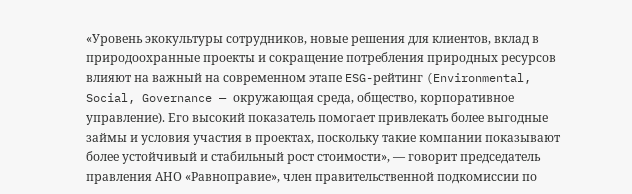«Уровень экокультуры сотрудников, новые решения для клиентов, вклад в природоохранные проекты и сокращение потребления природных ресурсов влияют на важный на современном этапе ESG-рейтинг (Environmental, Social, Governance — окружающая среда, общество, корпоративное управление). Его высокий показатель помогает привлекать более выгодные займы и условия участия в проектах, поскольку такие компании показывают более устойчивый и стабильный рост стоимости», — говорит председатель правления АНО «Равноправие», член правительственной подкомиссии по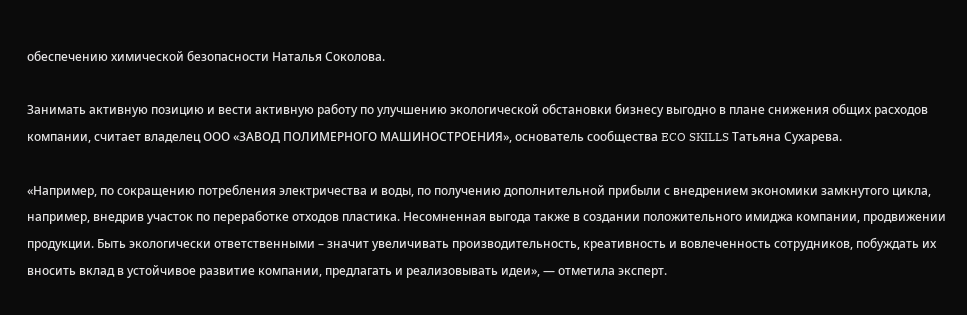обеспечению химической безопасности Наталья Соколова.

Занимать активную позицию и вести активную работу по улучшению экологической обстановки бизнесу выгодно в плане снижения общих расходов компании, считает владелец ООО «ЗАВОД ПОЛИМЕРНОГО МАШИНОСТРОЕНИЯ», основатель сообщества ECO SKILLS Татьяна Сухарева.

«Например, по сокращению потребления электричества и воды, по получению дополнительной прибыли с внедрением экономики замкнутого цикла, например, внедрив участок по переработке отходов пластика. Несомненная выгода также в создании положительного имиджа компании, продвижении продукции. Быть экологически ответственными – значит увеличивать производительность, креативность и вовлеченность сотрудников, побуждать их вносить вклад в устойчивое развитие компании, предлагать и реализовывать идеи», — отметила эксперт.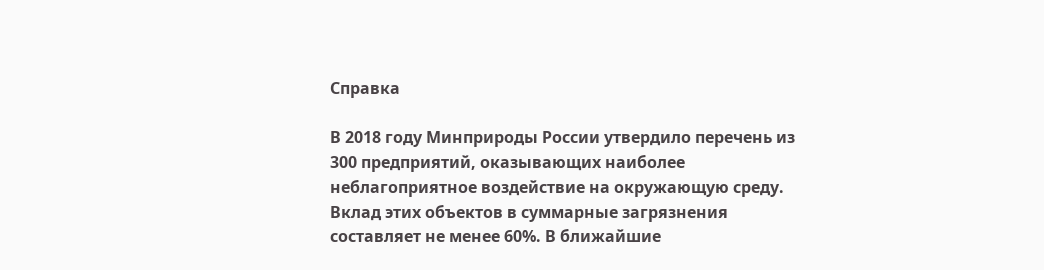Справка

В 2018 году Минприроды России утвердило перечень из 300 предприятий, оказывающих наиболее неблагоприятное воздействие на окружающую среду. Вклад этих объектов в суммарные загрязнения составляет не менее 60%. В ближайшие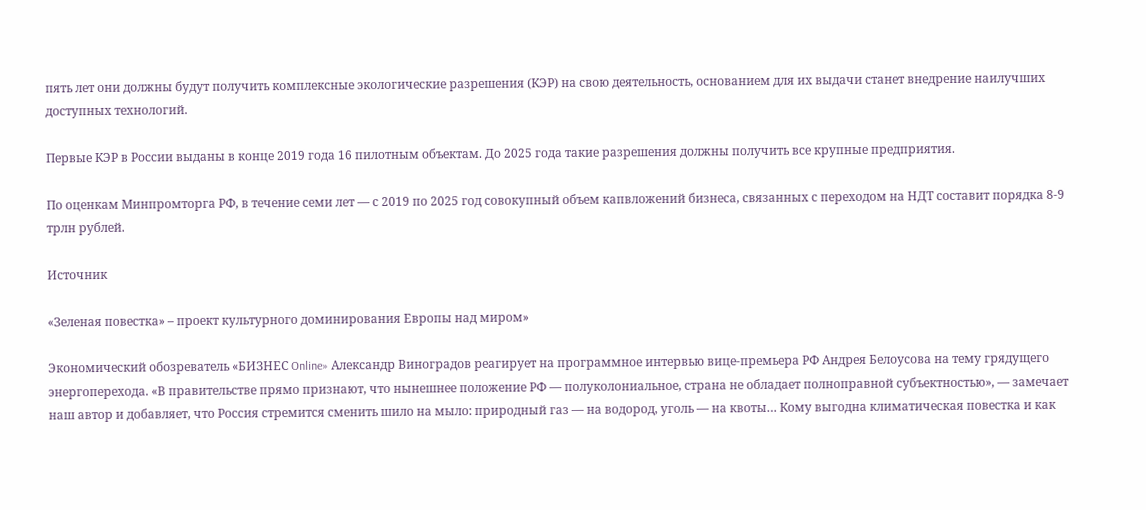пять лет они должны будут получить комплексные экологические разрешения (КЭР) на свою деятельность, основанием для их выдачи станет внедрение наилучших доступных технологий.

Первые КЭР в России выданы в конце 2019 года 16 пилотным объектам. До 2025 года такие разрешения должны получить все крупные предприятия.

По оценкам Минпромторга РФ, в течение семи лет — с 2019 по 2025 год совокупный объем капвложений бизнеса, связанных с переходом на НДТ составит порядка 8-9 трлн рублей.

Источник

«Зеленая повестка» – проект культурного доминирования Европы над миром»

Экономический обозреватель «БИЗНЕС Online» Александр Виноградов реагирует на программное интервью вице-премьера РФ Андрея Белоусова на тему грядущего энергоперехода. «В правительстве прямо признают, что нынешнее положение РФ — полуколониальное, страна не обладает полноправной субъектностью», — замечает наш автор и добавляет, что Россия стремится сменить шило на мыло: природный газ — на водород, уголь — на квоты… Кому выгодна климатическая повестка и как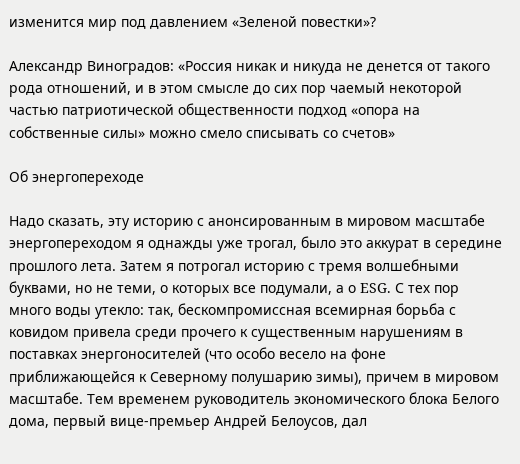изменится мир под давлением «Зеленой повестки»?

Александр Виноградов: «Россия никак и никуда не денется от такого рода отношений, и в этом смысле до сих пор чаемый некоторой частью патриотической общественности подход «опора на собственные силы» можно смело списывать со счетов»

Об энергопереходе

Надо сказать, эту историю с анонсированным в мировом масштабе энергопереходом я однажды уже трогал, было это аккурат в середине прошлого лета. Затем я потрогал историю с тремя волшебными буквами, но не теми, о которых все подумали, а о ESG. С тех пор много воды утекло: так, бескомпромиссная всемирная борьба с ковидом привела среди прочего к существенным нарушениям в поставках энергоносителей (что особо весело на фоне приближающейся к Северному полушарию зимы), причем в мировом масштабе. Тем временем руководитель экономического блока Белого дома, первый вице-премьер Андрей Белоусов, дал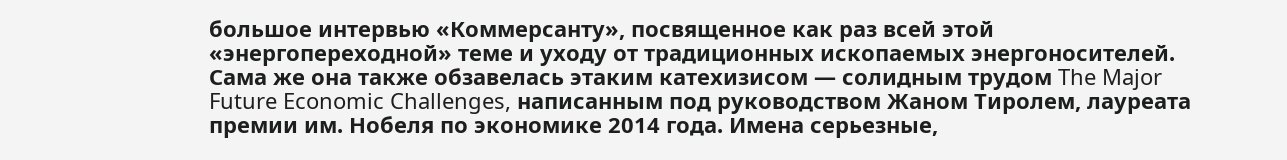большое интервью «Коммерсанту», посвященное как раз всей этой «энергопереходной» теме и уходу от традиционных ископаемых энергоносителей. Сама же она также обзавелась этаким катехизисом — солидным трудом The Major Future Economic Challenges, написанным под руководством Жаном Тиролем, лауреата премии им. Нобеля по экономике 2014 года. Имена серьезные,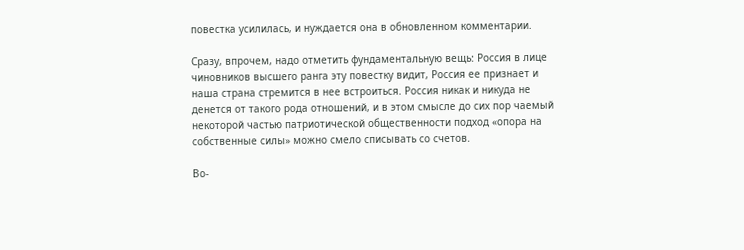повестка усилилась, и нуждается она в обновленном комментарии.

Сразу, впрочем, надо отметить фундаментальную вещь: Россия в лице чиновников высшего ранга эту повестку видит, Россия ее признает и наша страна стремится в нее встроиться. Россия никак и никуда не денется от такого рода отношений, и в этом смысле до сих пор чаемый некоторой частью патриотической общественности подход «опора на собственные силы» можно смело списывать со счетов.

Во-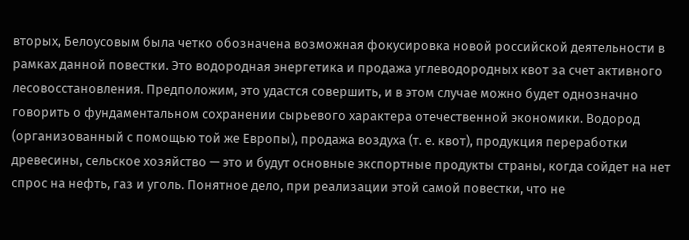вторых, Белоусовым была четко обозначена возможная фокусировка новой российской деятельности в рамках данной повестки. Это водородная энергетика и продажа углеводородных квот за счет активного лесовосстановления. Предположим, это удастся совершить, и в этом случае можно будет однозначно говорить о фундаментальном сохранении сырьевого характера отечественной экономики. Водород (организованный с помощью той же Европы), продажа воздуха (т. е. квот), продукция переработки древесины, сельское хозяйство — это и будут основные экспортные продукты страны, когда сойдет на нет спрос на нефть, газ и уголь. Понятное дело, при реализации этой самой повестки, что не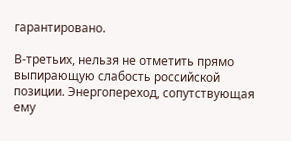гарантировано.

В-третьих, нельзя не отметить прямо выпирающую слабость российской позиции. Энергопереход, сопутствующая ему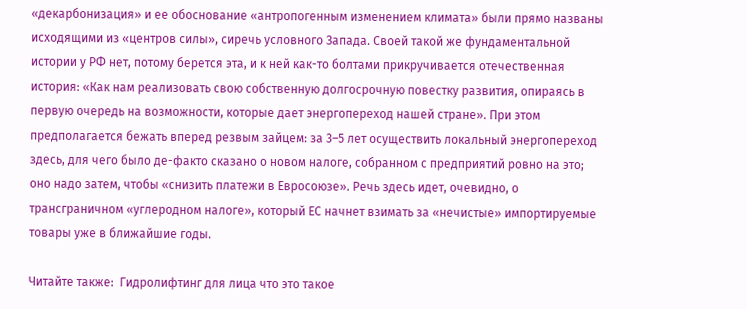«декарбонизация» и ее обоснование «антропогенным изменением климата» были прямо названы исходящими из «центров силы», сиречь условного Запада. Своей такой же фундаментальной истории у РФ нет, потому берется эта, и к ней как-то болтами прикручивается отечественная история: «Как нам реализовать свою собственную долгосрочную повестку развития, опираясь в первую очередь на возможности, которые дает энергопереход нашей стране». При этом предполагается бежать вперед резвым зайцем: за 3–5 лет осуществить локальный энергопереход здесь, для чего было де-факто сказано о новом налоге, собранном с предприятий ровно на это; оно надо затем, чтобы «снизить платежи в Евросоюзе». Речь здесь идет, очевидно, о трансграничном «углеродном налоге», который ЕС начнет взимать за «нечистые» импортируемые товары уже в ближайшие годы.

Читайте также:  Гидролифтинг для лица что это такое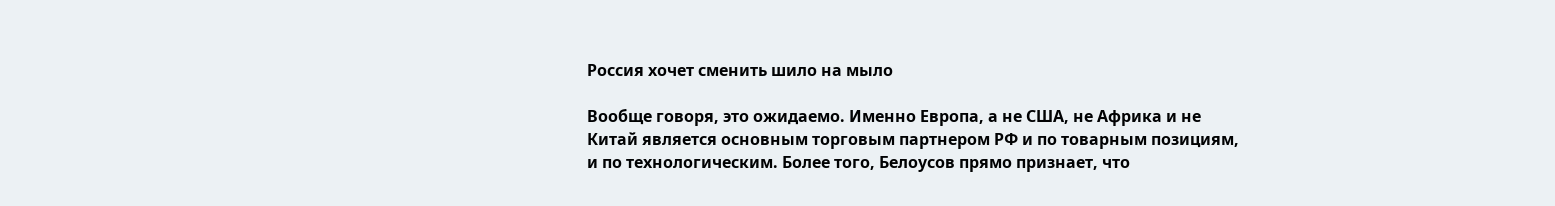Россия хочет сменить шило на мыло

Вообще говоря, это ожидаемо. Именно Европа, а не США, не Африка и не Китай является основным торговым партнером РФ и по товарным позициям, и по технологическим. Более того, Белоусов прямо признает, что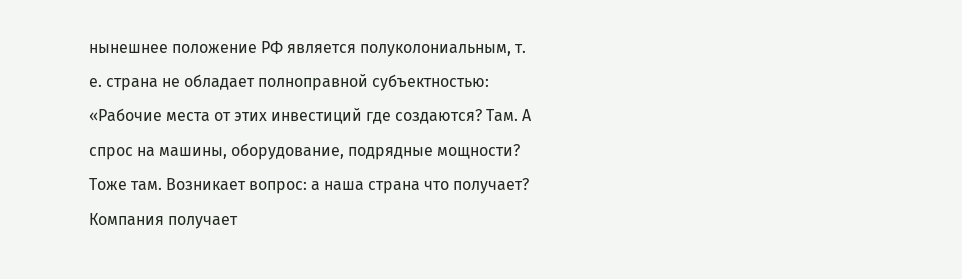нынешнее положение РФ является полуколониальным, т. е. страна не обладает полноправной субъектностью: «Рабочие места от этих инвестиций где создаются? Там. А спрос на машины, оборудование, подрядные мощности? Тоже там. Возникает вопрос: а наша страна что получает? Компания получает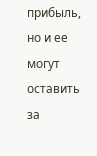прибыль, но и ее могут оставить за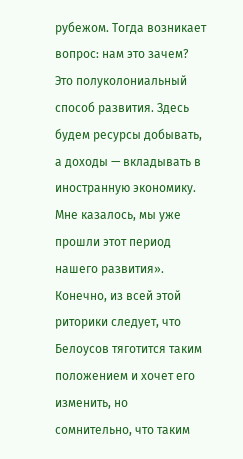рубежом. Тогда возникает вопрос: нам это зачем? Это полуколониальный способ развития. Здесь будем ресурсы добывать, а доходы — вкладывать в иностранную экономику. Мне казалось, мы уже прошли этот период нашего развития». Конечно, из всей этой риторики следует, что Белоусов тяготится таким положением и хочет его изменить, но сомнительно, что таким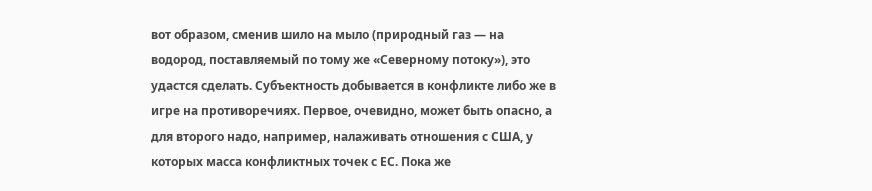вот образом, сменив шило на мыло (природный газ — на водород, поставляемый по тому же «Северному потоку»), это удастся сделать. Субъектность добывается в конфликте либо же в игре на противоречиях. Первое, очевидно, может быть опасно, а для второго надо, например, налаживать отношения с США, у которых масса конфликтных точек с ЕС. Пока же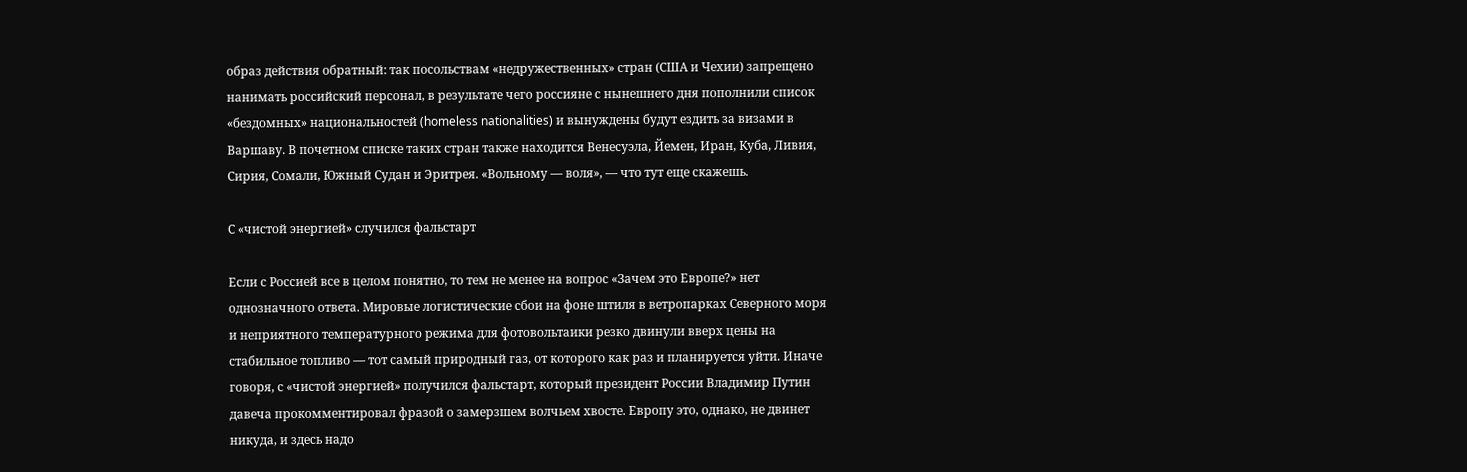образ действия обратный: так посольствам «недружественных» стран (США и Чехии) запрещено нанимать российский персонал, в результате чего россияне с нынешнего дня пополнили список «бездомных» национальностей (homeless nationalities) и вынуждены будут ездить за визами в Варшаву. В почетном списке таких стран также находится Венесуэла, Йемен, Иран, Куба, Ливия, Сирия, Сомали, Южный Судан и Эритрея. «Вольному — воля», — что тут еще скажешь.

С «чистой энергией» случился фальстарт

Если с Россией все в целом понятно, то тем не менее на вопрос «Зачем это Европе?» нет однозначного ответа. Мировые логистические сбои на фоне штиля в ветропарках Северного моря и неприятного температурного режима для фотовольтаики резко двинули вверх цены на стабильное топливо — тот самый природный газ, от которого как раз и планируется уйти. Иначе говоря, с «чистой энергией» получился фальстарт, который президент России Владимир Путин давеча прокомментировал фразой о замерзшем волчьем хвосте. Европу это, однако, не двинет никуда, и здесь надо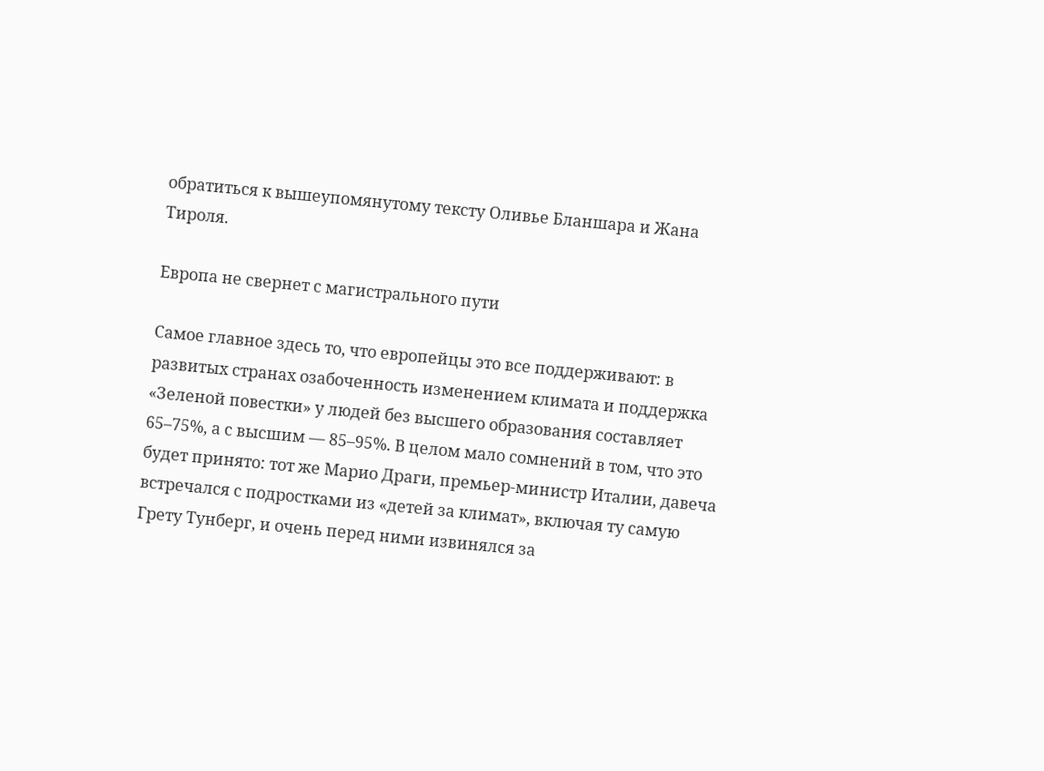обратиться к вышеупомянутому тексту Оливье Бланшара и Жана Тироля.

Европа не свернет с магистрального пути

Самое главное здесь то, что европейцы это все поддерживают: в развитых странах озабоченность изменением климата и поддержка «Зеленой повестки» у людей без высшего образования составляет 65–75%, а с высшим — 85–95%. В целом мало сомнений в том, что это будет принято: тот же Марио Драги, премьер-министр Италии, давеча встречался с подростками из «детей за климат», включая ту самую Грету Тунберг, и очень перед ними извинялся за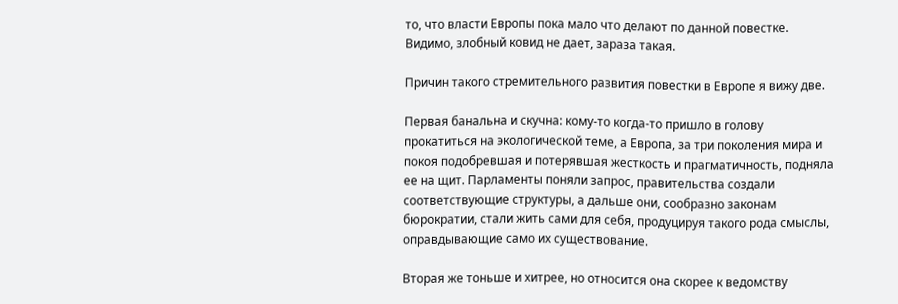то, что власти Европы пока мало что делают по данной повестке. Видимо, злобный ковид не дает, зараза такая.

Причин такого стремительного развития повестки в Европе я вижу две.

Первая банальна и скучна: кому-то когда-то пришло в голову прокатиться на экологической теме, а Европа, за три поколения мира и покоя подобревшая и потерявшая жесткость и прагматичность, подняла ее на щит. Парламенты поняли запрос, правительства создали соответствующие структуры, а дальше они, сообразно законам бюрократии, стали жить сами для себя, продуцируя такого рода смыслы, оправдывающие само их существование.

Вторая же тоньше и хитрее, но относится она скорее к ведомству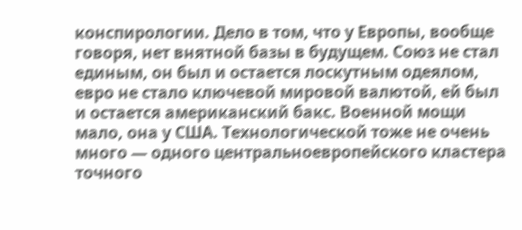конспирологии. Дело в том, что у Европы, вообще говоря, нет внятной базы в будущем. Союз не стал единым, он был и остается лоскутным одеялом, евро не стало ключевой мировой валютой, ей был и остается американский бакс. Военной мощи мало, она у США. Технологической тоже не очень много — одного центральноевропейского кластера точного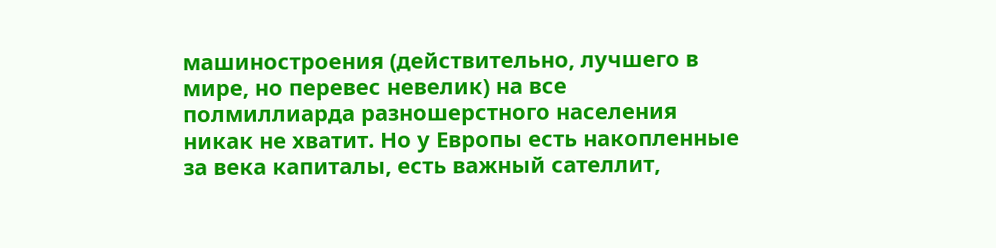машиностроения (действительно, лучшего в мире, но перевес невелик) на все полмиллиарда разношерстного населения никак не хватит. Но у Европы есть накопленные за века капиталы, есть важный сателлит,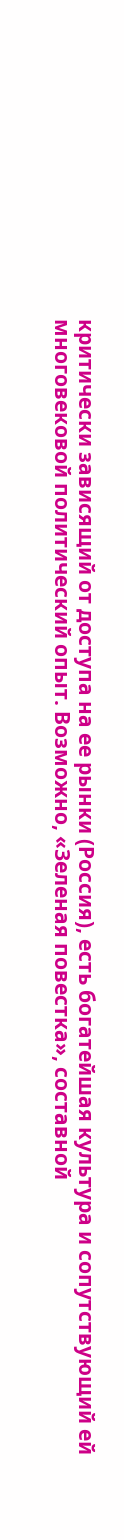критически зависящий от доступа на ее рынки (Россия), есть богатейшая культура и сопутствующий ей многовековой политический опыт. Возможно, «Зеленая повестка», составной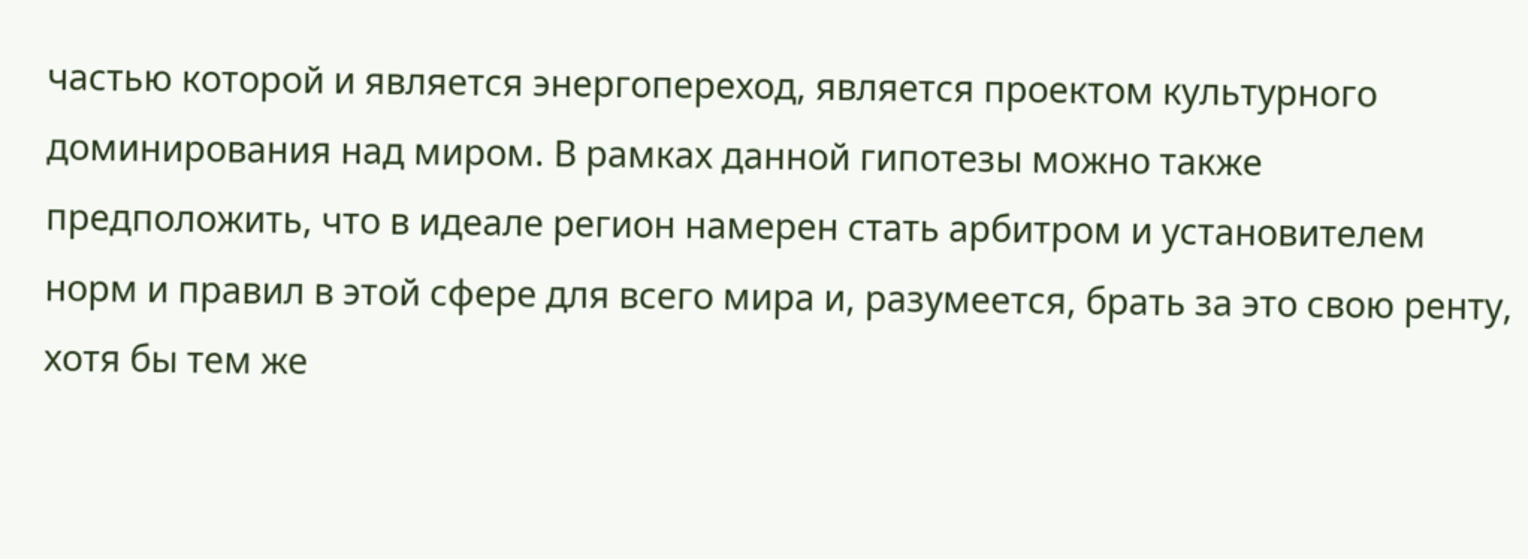частью которой и является энергопереход, является проектом культурного доминирования над миром. В рамках данной гипотезы можно также предположить, что в идеале регион намерен стать арбитром и установителем норм и правил в этой сфере для всего мира и, разумеется, брать за это свою ренту, хотя бы тем же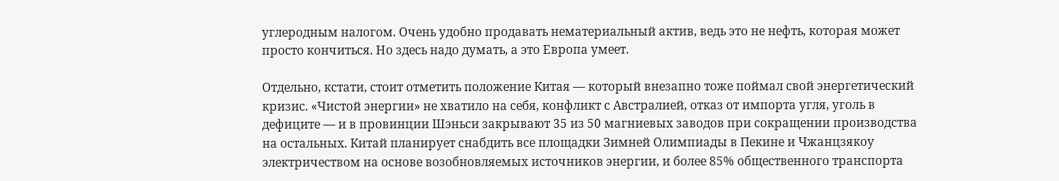углеродным налогом. Очень удобно продавать нематериальный актив, ведь это не нефть, которая может просто кончиться. Но здесь надо думать, а это Европа умеет.

Отдельно, кстати, стоит отметить положение Китая — который внезапно тоже поймал свой энергетический кризис. «Чистой энергии» не хватило на себя, конфликт с Австралией, отказ от импорта угля, уголь в дефиците — и в провинции Шэньси закрывают 35 из 50 магниевых заводов при сокращении производства на остальных. Китай планирует снабдить все площадки Зимней Олимпиады в Пекине и Чжанцзякоу электричеством на основе возобновляемых источников энергии, и более 85% общественного транспорта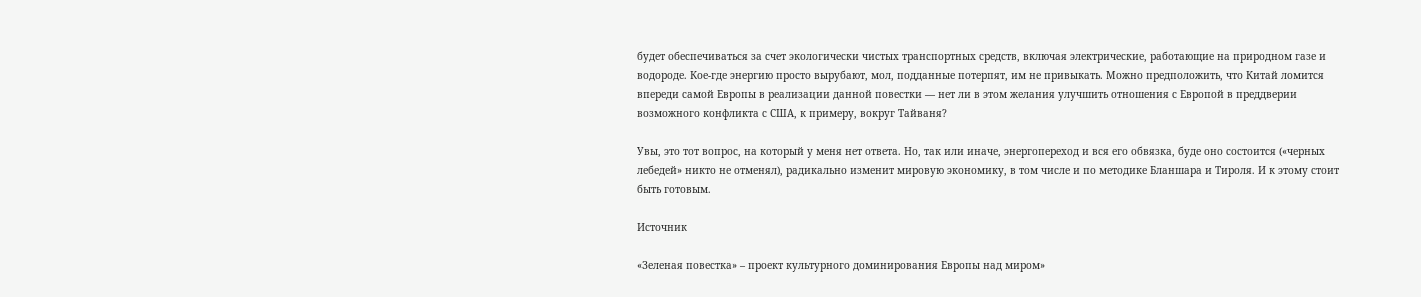будет обеспечиваться за счет экологически чистых транспортных средств, включая электрические, работающие на природном газе и водороде. Кое-где энергию просто вырубают, мол, подданные потерпят, им не привыкать. Можно предположить, что Китай ломится впереди самой Европы в реализации данной повестки — нет ли в этом желания улучшить отношения с Европой в преддверии возможного конфликта с США, к примеру, вокруг Тайваня?

Увы, это тот вопрос, на который у меня нет ответа. Но, так или иначе, энергопереход и вся его обвязка, буде оно состоится («черных лебедей» никто не отменял), радикально изменит мировую экономику, в том числе и по методике Бланшара и Тироля. И к этому стоит быть готовым.

Источник

«Зеленая повестка» – проект культурного доминирования Европы над миром»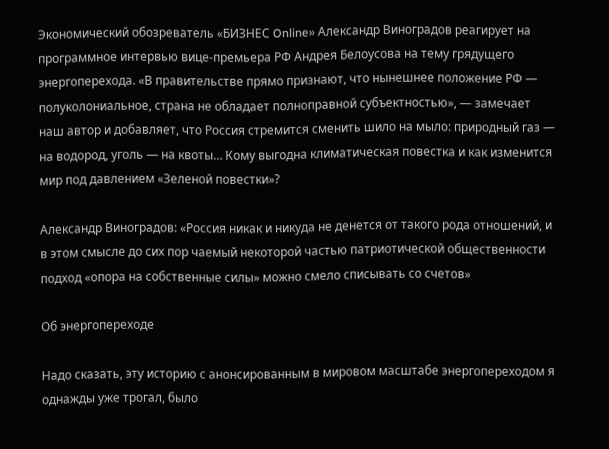Экономический обозреватель «БИЗНЕС Online» Александр Виноградов реагирует на программное интервью вице-премьера РФ Андрея Белоусова на тему грядущего энергоперехода. «В правительстве прямо признают, что нынешнее положение РФ — полуколониальное, страна не обладает полноправной субъектностью», — замечает наш автор и добавляет, что Россия стремится сменить шило на мыло: природный газ — на водород, уголь — на квоты… Кому выгодна климатическая повестка и как изменится мир под давлением «Зеленой повестки»?

Александр Виноградов: «Россия никак и никуда не денется от такого рода отношений, и в этом смысле до сих пор чаемый некоторой частью патриотической общественности подход «опора на собственные силы» можно смело списывать со счетов»

Об энергопереходе

Надо сказать, эту историю с анонсированным в мировом масштабе энергопереходом я однажды уже трогал, было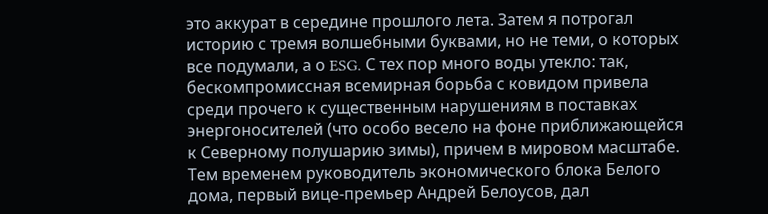это аккурат в середине прошлого лета. Затем я потрогал историю с тремя волшебными буквами, но не теми, о которых все подумали, а о ESG. С тех пор много воды утекло: так, бескомпромиссная всемирная борьба с ковидом привела среди прочего к существенным нарушениям в поставках энергоносителей (что особо весело на фоне приближающейся к Северному полушарию зимы), причем в мировом масштабе. Тем временем руководитель экономического блока Белого дома, первый вице-премьер Андрей Белоусов, дал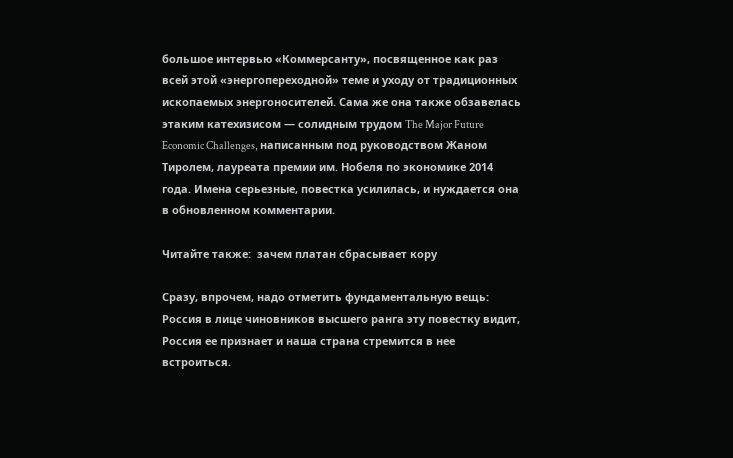большое интервью «Коммерсанту», посвященное как раз всей этой «энергопереходной» теме и уходу от традиционных ископаемых энергоносителей. Сама же она также обзавелась этаким катехизисом — солидным трудом The Major Future Economic Challenges, написанным под руководством Жаном Тиролем, лауреата премии им. Нобеля по экономике 2014 года. Имена серьезные, повестка усилилась, и нуждается она в обновленном комментарии.

Читайте также:  зачем платан сбрасывает кору

Сразу, впрочем, надо отметить фундаментальную вещь: Россия в лице чиновников высшего ранга эту повестку видит, Россия ее признает и наша страна стремится в нее встроиться.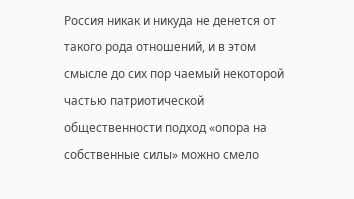Россия никак и никуда не денется от такого рода отношений, и в этом смысле до сих пор чаемый некоторой частью патриотической общественности подход «опора на собственные силы» можно смело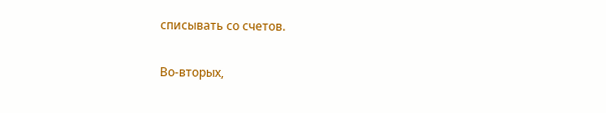списывать со счетов.

Во-вторых,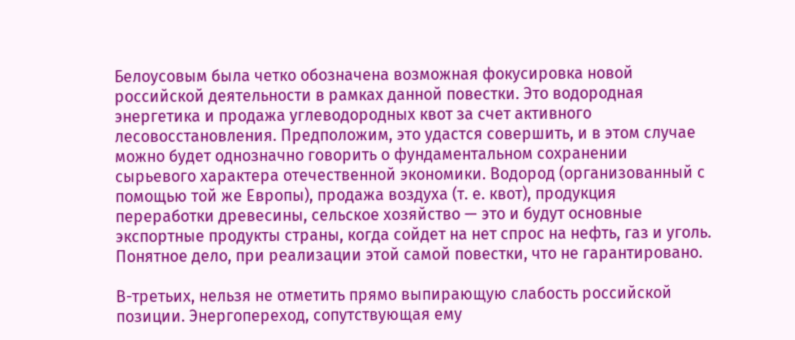Белоусовым была четко обозначена возможная фокусировка новой российской деятельности в рамках данной повестки. Это водородная энергетика и продажа углеводородных квот за счет активного лесовосстановления. Предположим, это удастся совершить, и в этом случае можно будет однозначно говорить о фундаментальном сохранении сырьевого характера отечественной экономики. Водород (организованный с помощью той же Европы), продажа воздуха (т. е. квот), продукция переработки древесины, сельское хозяйство — это и будут основные экспортные продукты страны, когда сойдет на нет спрос на нефть, газ и уголь. Понятное дело, при реализации этой самой повестки, что не гарантировано.

В-третьих, нельзя не отметить прямо выпирающую слабость российской позиции. Энергопереход, сопутствующая ему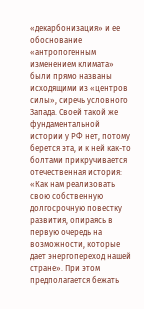«декарбонизация» и ее обоснование «антропогенным изменением климата» были прямо названы исходящими из «центров силы», сиречь условного Запада. Своей такой же фундаментальной истории у РФ нет, потому берется эта, и к ней как-то болтами прикручивается отечественная история: «Как нам реализовать свою собственную долгосрочную повестку развития, опираясь в первую очередь на возможности, которые дает энергопереход нашей стране». При этом предполагается бежать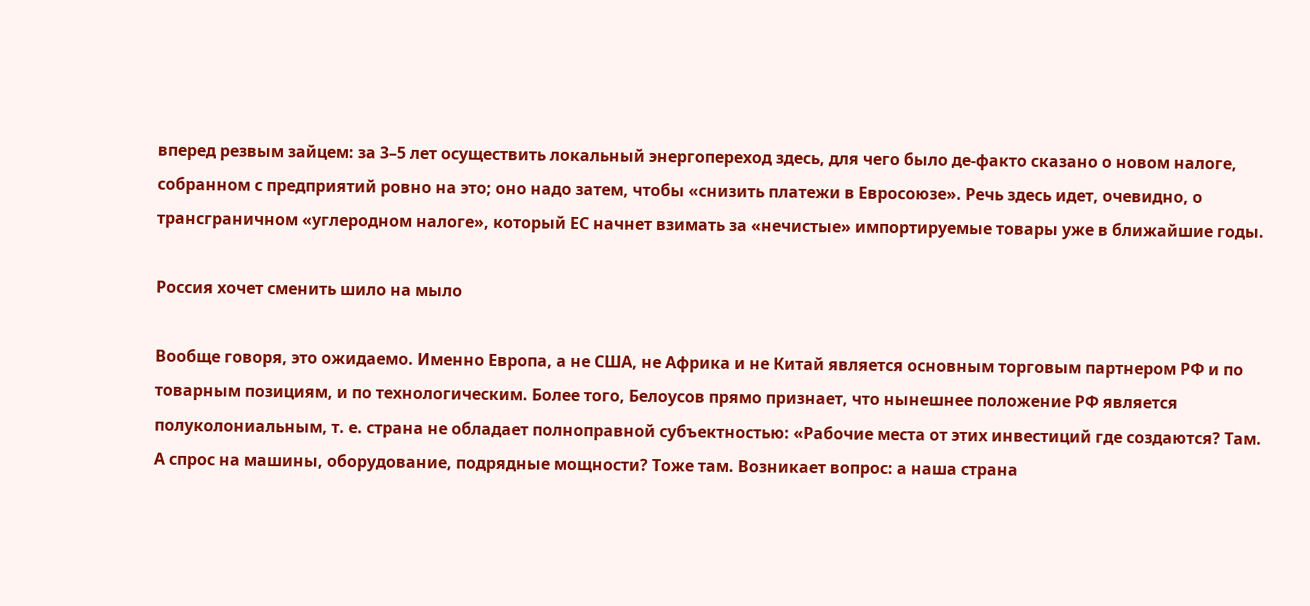вперед резвым зайцем: за 3–5 лет осуществить локальный энергопереход здесь, для чего было де-факто сказано о новом налоге, собранном с предприятий ровно на это; оно надо затем, чтобы «снизить платежи в Евросоюзе». Речь здесь идет, очевидно, о трансграничном «углеродном налоге», который ЕС начнет взимать за «нечистые» импортируемые товары уже в ближайшие годы.

Россия хочет сменить шило на мыло

Вообще говоря, это ожидаемо. Именно Европа, а не США, не Африка и не Китай является основным торговым партнером РФ и по товарным позициям, и по технологическим. Более того, Белоусов прямо признает, что нынешнее положение РФ является полуколониальным, т. е. страна не обладает полноправной субъектностью: «Рабочие места от этих инвестиций где создаются? Там. А спрос на машины, оборудование, подрядные мощности? Тоже там. Возникает вопрос: а наша страна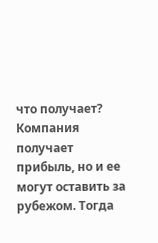что получает? Компания получает прибыль, но и ее могут оставить за рубежом. Тогда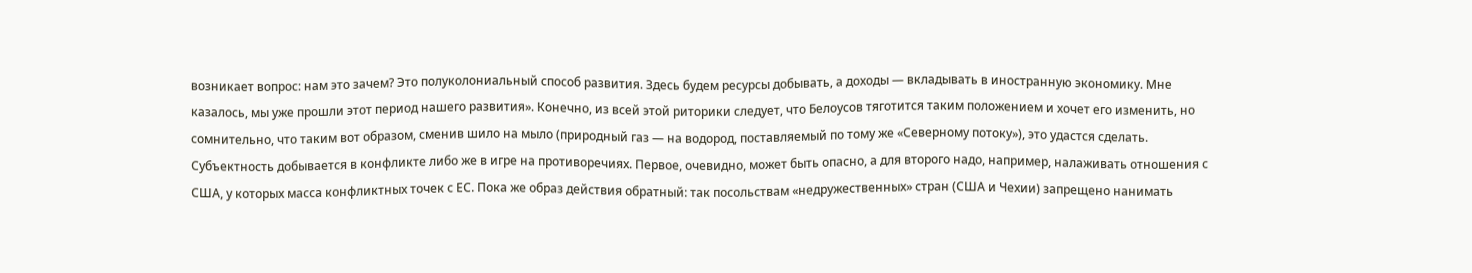возникает вопрос: нам это зачем? Это полуколониальный способ развития. Здесь будем ресурсы добывать, а доходы — вкладывать в иностранную экономику. Мне казалось, мы уже прошли этот период нашего развития». Конечно, из всей этой риторики следует, что Белоусов тяготится таким положением и хочет его изменить, но сомнительно, что таким вот образом, сменив шило на мыло (природный газ — на водород, поставляемый по тому же «Северному потоку»), это удастся сделать. Субъектность добывается в конфликте либо же в игре на противоречиях. Первое, очевидно, может быть опасно, а для второго надо, например, налаживать отношения с США, у которых масса конфликтных точек с ЕС. Пока же образ действия обратный: так посольствам «недружественных» стран (США и Чехии) запрещено нанимать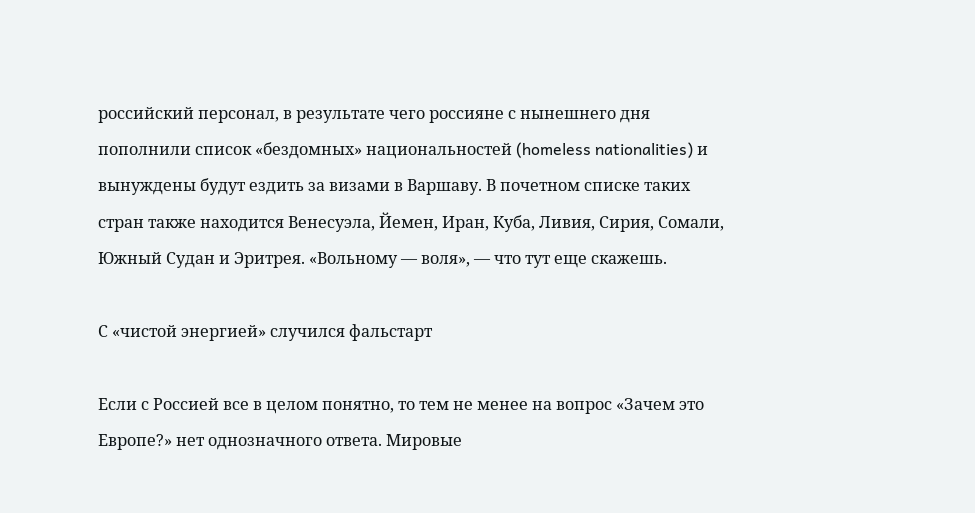российский персонал, в результате чего россияне с нынешнего дня пополнили список «бездомных» национальностей (homeless nationalities) и вынуждены будут ездить за визами в Варшаву. В почетном списке таких стран также находится Венесуэла, Йемен, Иран, Куба, Ливия, Сирия, Сомали, Южный Судан и Эритрея. «Вольному — воля», — что тут еще скажешь.

С «чистой энергией» случился фальстарт

Если с Россией все в целом понятно, то тем не менее на вопрос «Зачем это Европе?» нет однозначного ответа. Мировые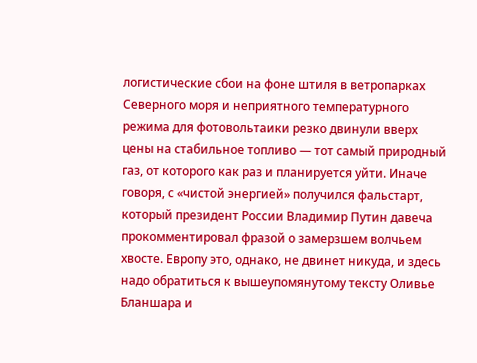логистические сбои на фоне штиля в ветропарках Северного моря и неприятного температурного режима для фотовольтаики резко двинули вверх цены на стабильное топливо — тот самый природный газ, от которого как раз и планируется уйти. Иначе говоря, с «чистой энергией» получился фальстарт, который президент России Владимир Путин давеча прокомментировал фразой о замерзшем волчьем хвосте. Европу это, однако, не двинет никуда, и здесь надо обратиться к вышеупомянутому тексту Оливье Бланшара и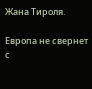Жана Тироля.

Европа не свернет с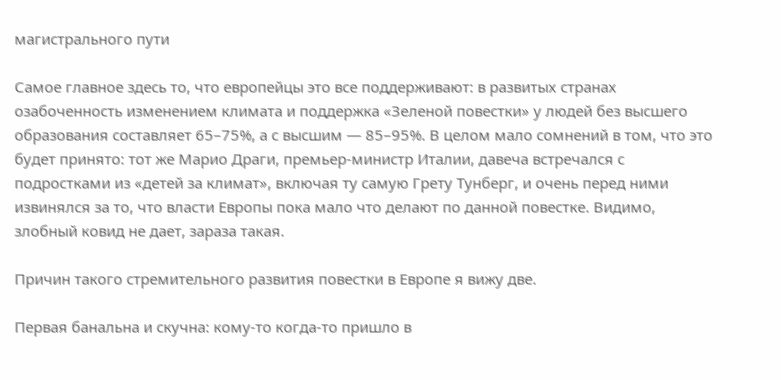магистрального пути

Самое главное здесь то, что европейцы это все поддерживают: в развитых странах озабоченность изменением климата и поддержка «Зеленой повестки» у людей без высшего образования составляет 65–75%, а с высшим — 85–95%. В целом мало сомнений в том, что это будет принято: тот же Марио Драги, премьер-министр Италии, давеча встречался с подростками из «детей за климат», включая ту самую Грету Тунберг, и очень перед ними извинялся за то, что власти Европы пока мало что делают по данной повестке. Видимо, злобный ковид не дает, зараза такая.

Причин такого стремительного развития повестки в Европе я вижу две.

Первая банальна и скучна: кому-то когда-то пришло в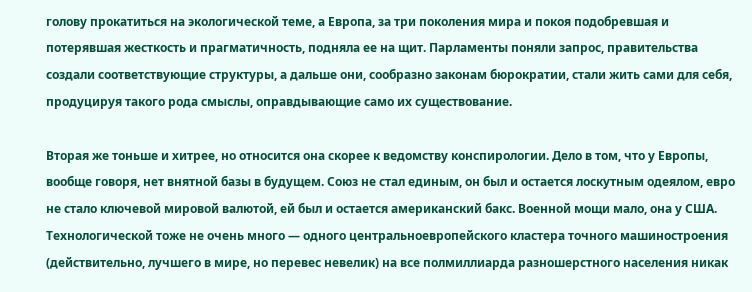голову прокатиться на экологической теме, а Европа, за три поколения мира и покоя подобревшая и потерявшая жесткость и прагматичность, подняла ее на щит. Парламенты поняли запрос, правительства создали соответствующие структуры, а дальше они, сообразно законам бюрократии, стали жить сами для себя, продуцируя такого рода смыслы, оправдывающие само их существование.

Вторая же тоньше и хитрее, но относится она скорее к ведомству конспирологии. Дело в том, что у Европы, вообще говоря, нет внятной базы в будущем. Союз не стал единым, он был и остается лоскутным одеялом, евро не стало ключевой мировой валютой, ей был и остается американский бакс. Военной мощи мало, она у США. Технологической тоже не очень много — одного центральноевропейского кластера точного машиностроения (действительно, лучшего в мире, но перевес невелик) на все полмиллиарда разношерстного населения никак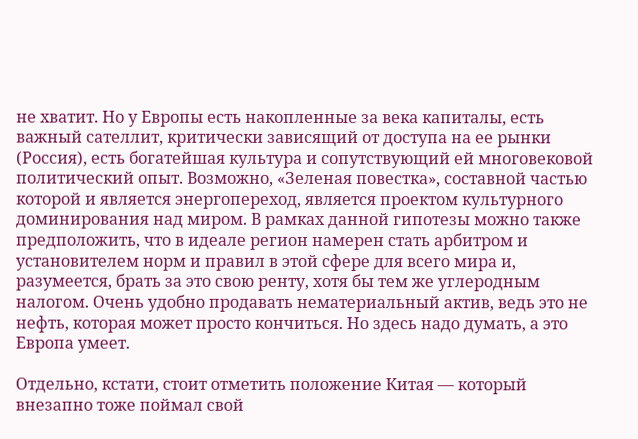не хватит. Но у Европы есть накопленные за века капиталы, есть важный сателлит, критически зависящий от доступа на ее рынки (Россия), есть богатейшая культура и сопутствующий ей многовековой политический опыт. Возможно, «Зеленая повестка», составной частью которой и является энергопереход, является проектом культурного доминирования над миром. В рамках данной гипотезы можно также предположить, что в идеале регион намерен стать арбитром и установителем норм и правил в этой сфере для всего мира и, разумеется, брать за это свою ренту, хотя бы тем же углеродным налогом. Очень удобно продавать нематериальный актив, ведь это не нефть, которая может просто кончиться. Но здесь надо думать, а это Европа умеет.

Отдельно, кстати, стоит отметить положение Китая — который внезапно тоже поймал свой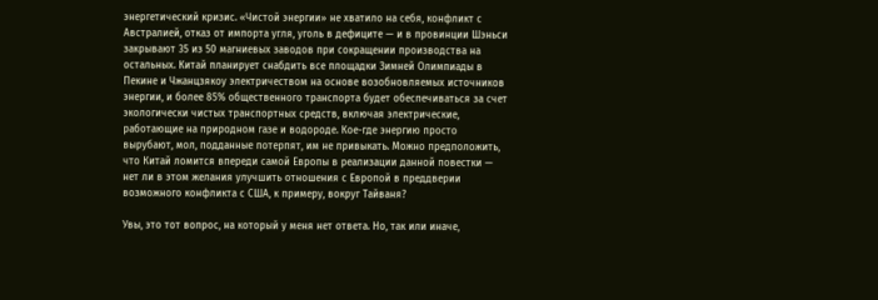энергетический кризис. «Чистой энергии» не хватило на себя, конфликт с Австралией, отказ от импорта угля, уголь в дефиците — и в провинции Шэньси закрывают 35 из 50 магниевых заводов при сокращении производства на остальных. Китай планирует снабдить все площадки Зимней Олимпиады в Пекине и Чжанцзякоу электричеством на основе возобновляемых источников энергии, и более 85% общественного транспорта будет обеспечиваться за счет экологически чистых транспортных средств, включая электрические, работающие на природном газе и водороде. Кое-где энергию просто вырубают, мол, подданные потерпят, им не привыкать. Можно предположить, что Китай ломится впереди самой Европы в реализации данной повестки — нет ли в этом желания улучшить отношения с Европой в преддверии возможного конфликта с США, к примеру, вокруг Тайваня?

Увы, это тот вопрос, на который у меня нет ответа. Но, так или иначе,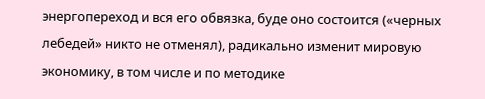энергопереход и вся его обвязка, буде оно состоится («черных лебедей» никто не отменял), радикально изменит мировую экономику, в том числе и по методике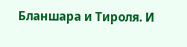Бланшара и Тироля. И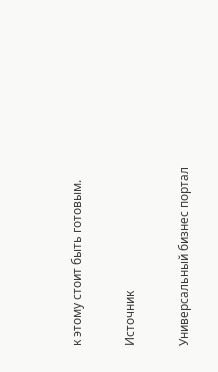к этому стоит быть готовым.

Источник

Универсальный бизнес портал